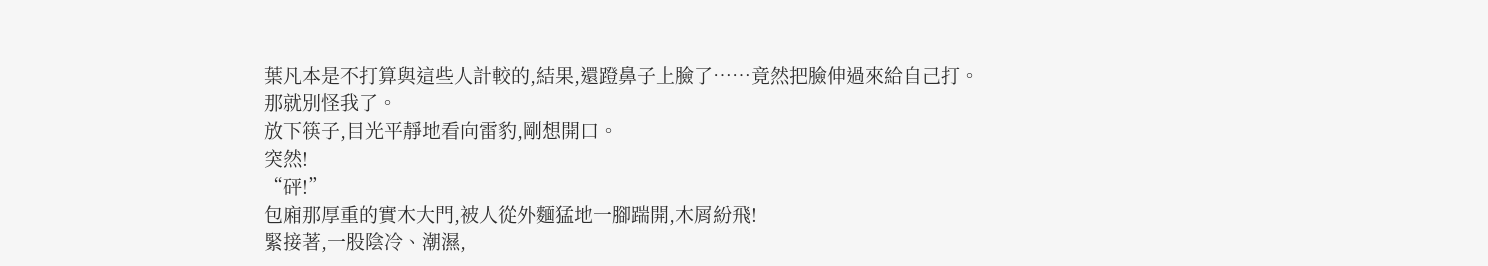葉凡本是不打算與這些人計較的,結果,還蹬鼻子上臉了……竟然把臉伸過來給自己打。
那就別怪我了。
放下筷子,目光平靜地看向雷豹,剛想開口。
突然!
“砰!”
包廂那厚重的實木大門,被人從外麵猛地一腳踹開,木屑紛飛!
緊接著,一股陰冷、潮濕,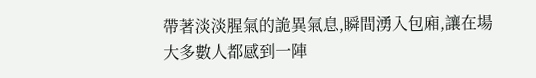帶著淡淡腥氣的詭異氣息,瞬間湧入包廂,讓在場大多數人都感到一陣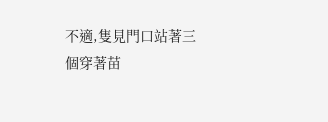不適,隻見門口站著三個穿著苗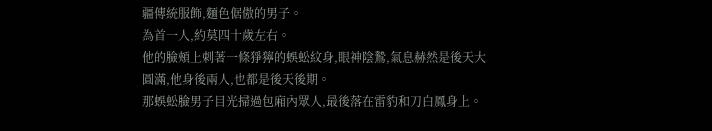疆傳統服飾,麵色倨傲的男子。
為首一人,約莫四十歲左右。
他的臉頰上刺著一條猙獰的蜈蚣紋身,眼神陰鷙,氣息赫然是後天大圓滿,他身後兩人,也都是後天後期。
那蜈蚣臉男子目光掃過包廂內眾人,最後落在雷豹和刀白鳳身上。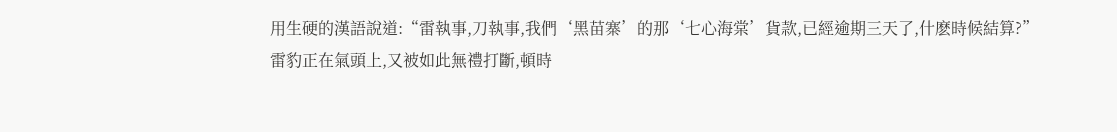用生硬的漢語說道:“雷執事,刀執事,我們‘黑苗寨’的那‘七心海棠’貨款,已經逾期三天了,什麽時候結算?”
雷豹正在氣頭上,又被如此無禮打斷,頓時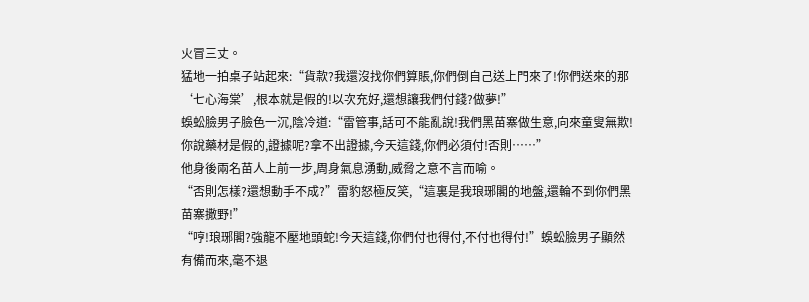火冒三丈。
猛地一拍桌子站起來:“貨款?我還沒找你們算賬,你們倒自己送上門來了!你們送來的那‘七心海棠’,根本就是假的!以次充好,還想讓我們付錢?做夢!”
蜈蚣臉男子臉色一沉,陰冷道:“雷管事,話可不能亂說!我們黑苗寨做生意,向來童叟無欺!你說藥材是假的,證據呢?拿不出證據,今天這錢,你們必須付!否則……”
他身後兩名苗人上前一步,周身氣息湧動,威脅之意不言而喻。
“否則怎樣?還想動手不成?”雷豹怒極反笑,“這裏是我琅琊閣的地盤,還輪不到你們黑苗寨撒野!”
“哼!琅琊閣?強龍不壓地頭蛇!今天這錢,你們付也得付,不付也得付!”蜈蚣臉男子顯然有備而來,毫不退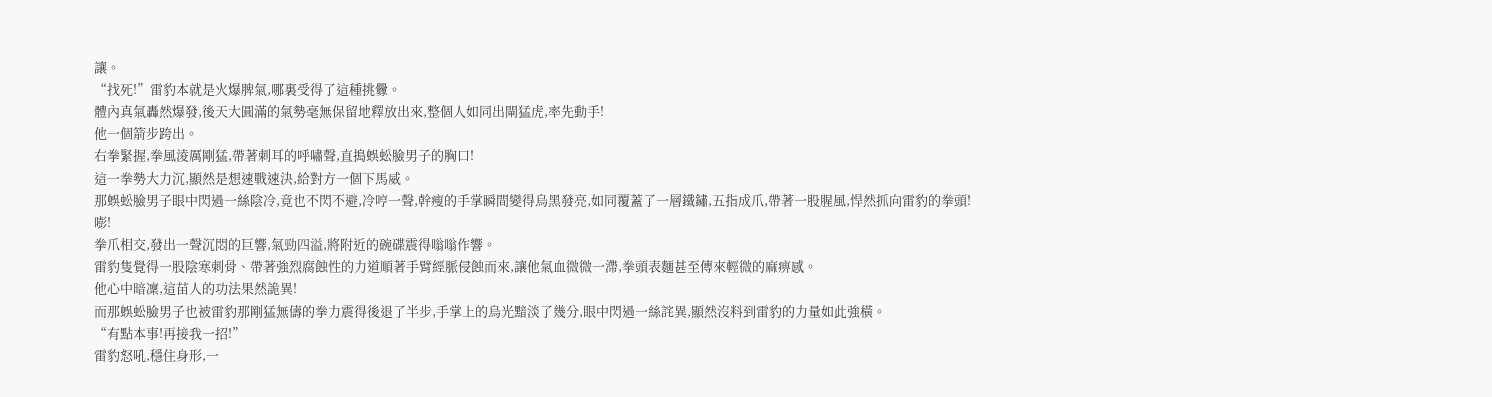讓。
“找死!”雷豹本就是火爆脾氣,哪裏受得了這種挑釁。
體內真氣轟然爆發,後天大圓滿的氣勢毫無保留地釋放出來,整個人如同出閘猛虎,率先動手!
他一個箭步跨出。
右拳緊握,拳風淩厲剛猛,帶著刺耳的呼嘯聲,直搗蜈蚣臉男子的胸口!
這一拳勢大力沉,顯然是想速戰速決,給對方一個下馬威。
那蜈蚣臉男子眼中閃過一絲陰冷,竟也不閃不避,冷哼一聲,幹瘦的手掌瞬間變得烏黑發亮,如同覆蓋了一層鐵鏽,五指成爪,帶著一股腥風,悍然抓向雷豹的拳頭!
嘭!
拳爪相交,發出一聲沉悶的巨響,氣勁四溢,將附近的碗碟震得嗡嗡作響。
雷豹隻覺得一股陰寒刺骨、帶著強烈腐蝕性的力道順著手臂經脈侵蝕而來,讓他氣血微微一滯,拳頭表麵甚至傳來輕微的麻痹感。
他心中暗凜,這苗人的功法果然詭異!
而那蜈蚣臉男子也被雷豹那剛猛無儔的拳力震得後退了半步,手掌上的烏光黯淡了幾分,眼中閃過一絲詫異,顯然沒料到雷豹的力量如此強橫。
“有點本事!再接我一招!”
雷豹怒吼,穩住身形,一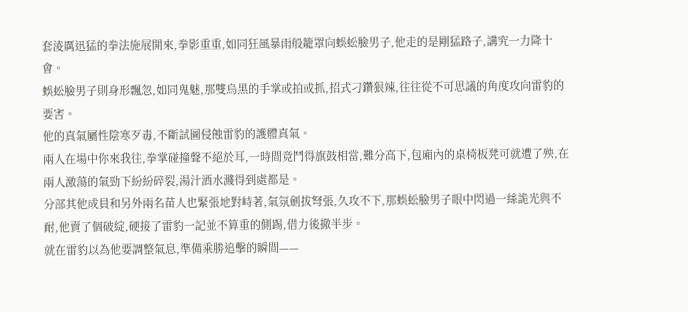套淩厲迅猛的拳法施展開來,拳影重重,如同狂風暴雨般籠罩向蜈蚣臉男子,他走的是剛猛路子,講究一力降十會。
蜈蚣臉男子則身形飄忽,如同鬼魅,那雙烏黑的手掌或拍或抓,招式刁鑽狠辣,往往從不可思議的角度攻向雷豹的要害。
他的真氣屬性陰寒歹毒,不斷試圖侵蝕雷豹的護體真氣。
兩人在場中你來我往,拳掌碰撞聲不絕於耳,一時間竟鬥得旗鼓相當,難分高下,包廂內的桌椅板凳可就遭了殃,在兩人激蕩的氣勁下紛紛碎裂,湯汁酒水濺得到處都是。
分部其他成員和另外兩名苗人也緊張地對峙著,氣氛劍拔弩張,久攻不下,那蜈蚣臉男子眼中閃過一絲詭光與不耐,他賣了個破綻,硬接了雷豹一記並不算重的側踢,借力後撤半步。
就在雷豹以為他要調整氣息,準備乘勝追擊的瞬間——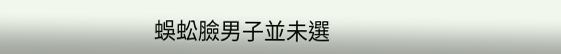蜈蚣臉男子並未選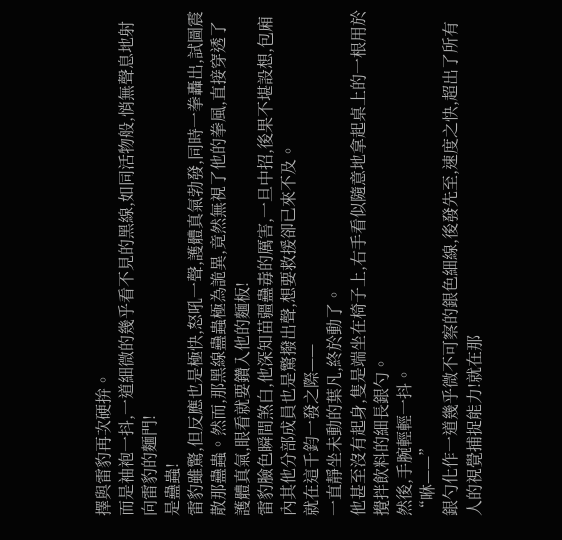擇與雷豹再次硬拚。
而是袖袍一抖,一道細微的幾乎看不見的黑線,如同活物般,悄無聲息地射向雷豹的麵門!
是蠱蟲!
雷豹雖驚,但反應也是極快,怒吼一聲,護體真氣勃發,同時一拳轟出,試圖震散那蠱蟲。然而,那黑線蠱蟲極為詭異,竟然無視了他的拳風,直接穿透了護體真氣,眼看就要鑽入他的麵板!
雷豹臉色瞬間煞白,他深知苗疆蠱毒的厲害,一旦中招,後果不堪設想,包廂內其他分部成員也是驚撥出聲,想要救援卻已來不及。
就在這千鈞一發之際——
一直靜坐未動的葉凡,終於動了。
他甚至沒有起身,隻是端坐在椅子上,右手看似隨意地拿起桌上的一根用於攪拌飲料的細長銀勺。
然後,手腕輕輕一抖。
“咻——”
銀勺化作一道幾乎微不可察的銀色細線,後發先至,速度之快,超出了所有人的視覺捕捉能力!就在那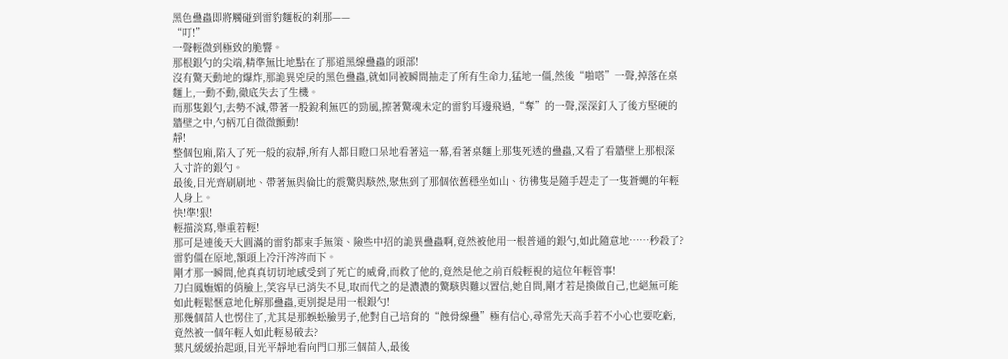黑色蠱蟲即將觸碰到雷豹麵板的刹那——
“叮!”
一聲輕微到極致的脆響。
那根銀勺的尖端,精準無比地點在了那道黑線蠱蟲的頭部!
沒有驚天動地的爆炸,那詭異兇戾的黑色蠱蟲,就如同被瞬間抽走了所有生命力,猛地一僵,然後“啪嗒”一聲,掉落在桌麵上,一動不動,徹底失去了生機。
而那隻銀勺,去勢不減,帶著一股銳利無匹的勁風,擦著驚魂未定的雷豹耳邊飛過,“奪”的一聲,深深釘入了後方堅硬的牆壁之中,勺柄兀自微微顫動!
靜!
整個包廂,陷入了死一般的寂靜,所有人都目瞪口呆地看著這一幕,看著桌麵上那隻死透的蠱蟲,又看了看牆壁上那根深入寸許的銀勺。
最後,目光齊刷刷地、帶著無與倫比的震驚與駭然,聚焦到了那個依舊穩坐如山、彷彿隻是隨手趕走了一隻蒼蠅的年輕人身上。
快!準!狠!
輕描淡寫,舉重若輕!
那可是連後天大圓滿的雷豹都束手無策、險些中招的詭異蠱蟲啊,竟然被他用一根普通的銀勺,如此隨意地……秒殺了?
雷豹僵在原地,額頭上冷汗涔涔而下。
剛才那一瞬間,他真真切切地感受到了死亡的威脅,而救了他的,竟然是他之前百般輕視的這位年輕管事!
刀白鳳嫵媚的俏臉上,笑容早已消失不見,取而代之的是濃濃的驚駭與難以置信,她自問,剛才若是換做自己,也絕無可能如此輕鬆愜意地化解那蠱蟲,更別提是用一根銀勺!
那幾個苗人也愣住了,尤其是那蜈蚣臉男子,他對自己培育的“蝕骨線蠱”極有信心,尋常先天高手若不小心也要吃虧,竟然被一個年輕人如此輕易破去?
葉凡緩緩抬起頭,目光平靜地看向門口那三個苗人,最後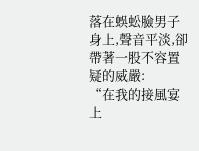落在蜈蚣臉男子身上,聲音平淡,卻帶著一股不容置疑的威嚴:
“在我的接風宴上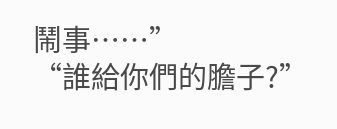鬧事……”
“誰給你們的膽子?”